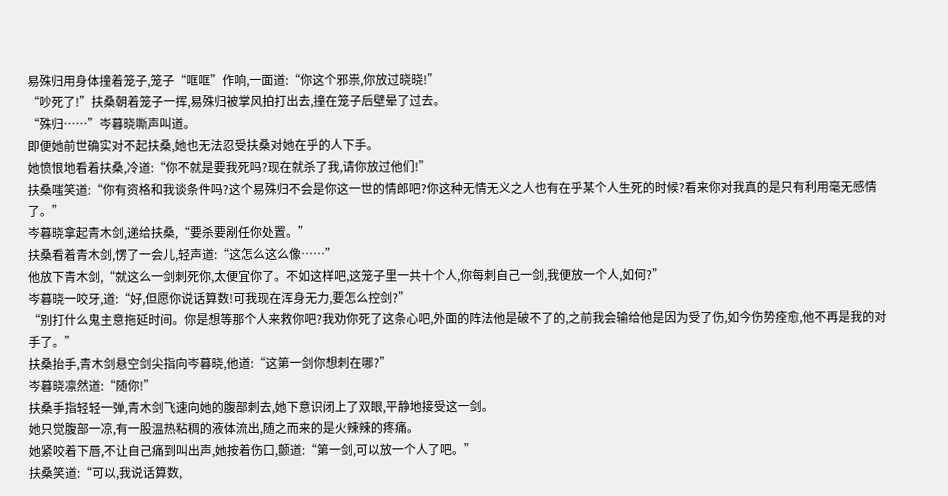易殊归用身体撞着笼子,笼子“哐哐”作响,一面道:“你这个邪祟,你放过晓晓!”
“吵死了!”扶桑朝着笼子一挥,易殊归被掌风拍打出去,撞在笼子后壁晕了过去。
“殊归……”岑暮晓嘶声叫道。
即便她前世确实对不起扶桑,她也无法忍受扶桑对她在乎的人下手。
她愤恨地看着扶桑,冷道:“你不就是要我死吗?现在就杀了我,请你放过他们!”
扶桑嗤笑道:“你有资格和我谈条件吗?这个易殊归不会是你这一世的情郎吧?你这种无情无义之人也有在乎某个人生死的时候?看来你对我真的是只有利用毫无感情了。”
岑暮晓拿起青木剑,递给扶桑,“要杀要剐任你处置。”
扶桑看着青木剑,愣了一会儿,轻声道:“这怎么这么像……”
他放下青木剑,“就这么一剑刺死你,太便宜你了。不如这样吧,这笼子里一共十个人,你每刺自己一剑,我便放一个人,如何?”
岑暮晓一咬牙,道:“好,但愿你说话算数!可我现在浑身无力,要怎么控剑?”
“别打什么鬼主意拖延时间。你是想等那个人来救你吧?我劝你死了这条心吧,外面的阵法他是破不了的,之前我会输给他是因为受了伤,如今伤势痊愈,他不再是我的对手了。”
扶桑抬手,青木剑悬空剑尖指向岑暮晓,他道:“这第一剑你想刺在哪?”
岑暮晓凛然道:“随你!”
扶桑手指轻轻一弹,青木剑飞速向她的腹部刺去,她下意识闭上了双眼,平静地接受这一剑。
她只觉腹部一凉,有一股温热粘稠的液体流出,随之而来的是火辣辣的疼痛。
她紧咬着下唇,不让自己痛到叫出声,她按着伤口,颤道:“第一剑,可以放一个人了吧。”
扶桑笑道:“可以,我说话算数,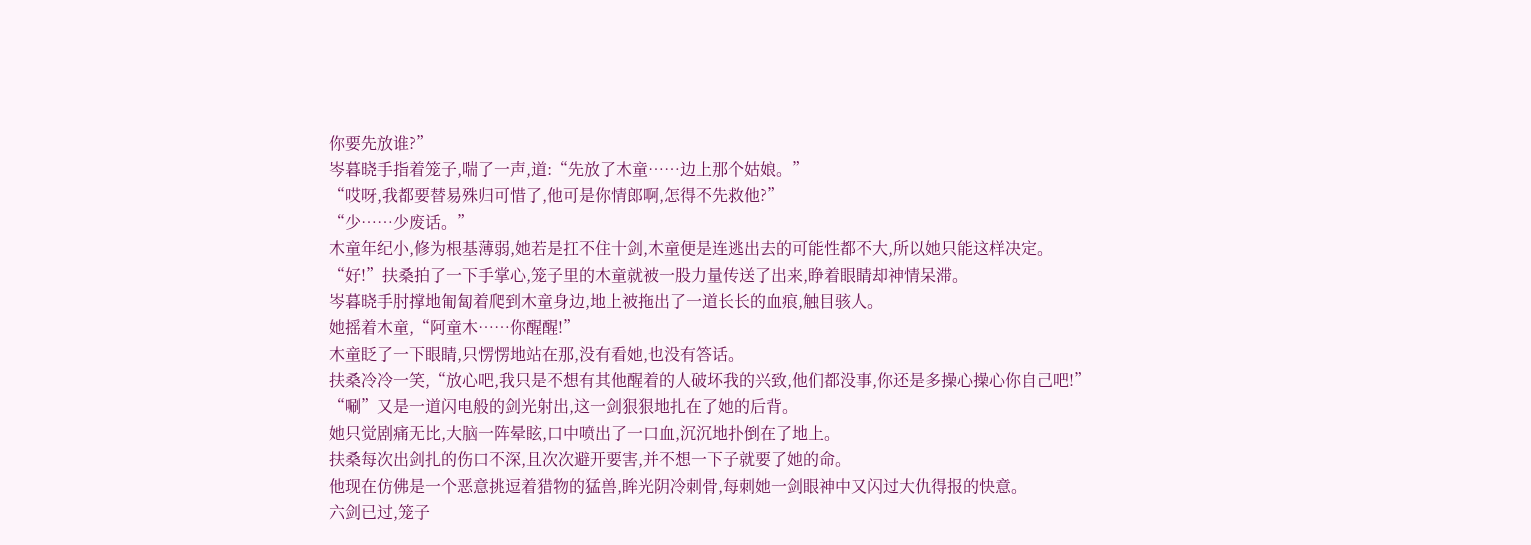你要先放谁?”
岑暮晓手指着笼子,喘了一声,道:“先放了木童……边上那个姑娘。”
“哎呀,我都要替易殊归可惜了,他可是你情郎啊,怎得不先救他?”
“少……少废话。”
木童年纪小,修为根基薄弱,她若是扛不住十剑,木童便是连逃出去的可能性都不大,所以她只能这样决定。
“好!”扶桑拍了一下手掌心,笼子里的木童就被一股力量传送了出来,睁着眼睛却神情呆滞。
岑暮晓手肘撑地匍匐着爬到木童身边,地上被拖出了一道长长的血痕,触目骇人。
她摇着木童,“阿童木……你醒醒!”
木童眨了一下眼睛,只愣愣地站在那,没有看她,也没有答话。
扶桑冷冷一笑,“放心吧,我只是不想有其他醒着的人破坏我的兴致,他们都没事,你还是多操心操心你自己吧!”
“唰”又是一道闪电般的剑光射出,这一剑狠狠地扎在了她的后背。
她只觉剧痛无比,大脑一阵晕眩,口中喷出了一口血,沉沉地扑倒在了地上。
扶桑每次出剑扎的伤口不深,且次次避开要害,并不想一下子就要了她的命。
他现在仿佛是一个恶意挑逗着猎物的猛兽,眸光阴冷刺骨,每刺她一剑眼神中又闪过大仇得报的快意。
六剑已过,笼子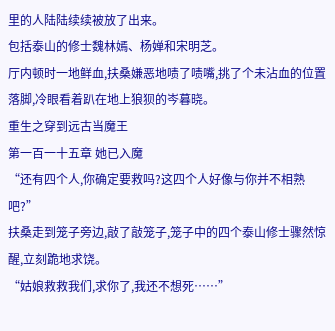里的人陆陆续续被放了出来。
包括泰山的修士魏林嫣、杨婵和宋明芝。
厅内顿时一地鲜血,扶桑嫌恶地啧了啧嘴,挑了个未沾血的位置落脚,冷眼看着趴在地上狼狈的岑暮晓。
重生之穿到远古当魔王
第一百一十五章 她已入魔
“还有四个人,你确定要救吗?这四个人好像与你并不相熟吧?”
扶桑走到笼子旁边,敲了敲笼子,笼子中的四个泰山修士骤然惊醒,立刻跪地求饶。
“姑娘救救我们,求你了,我还不想死……”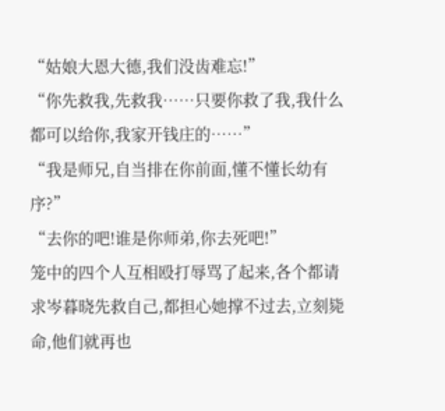“姑娘大恩大德,我们没齿难忘!”
“你先救我,先救我……只要你救了我,我什么都可以给你,我家开钱庄的……”
“我是师兄,自当排在你前面,懂不懂长幼有序?”
“去你的吧!谁是你师弟,你去死吧!”
笼中的四个人互相殴打辱骂了起来,各个都请求岑暮晓先救自己,都担心她撑不过去,立刻毙命,他们就再也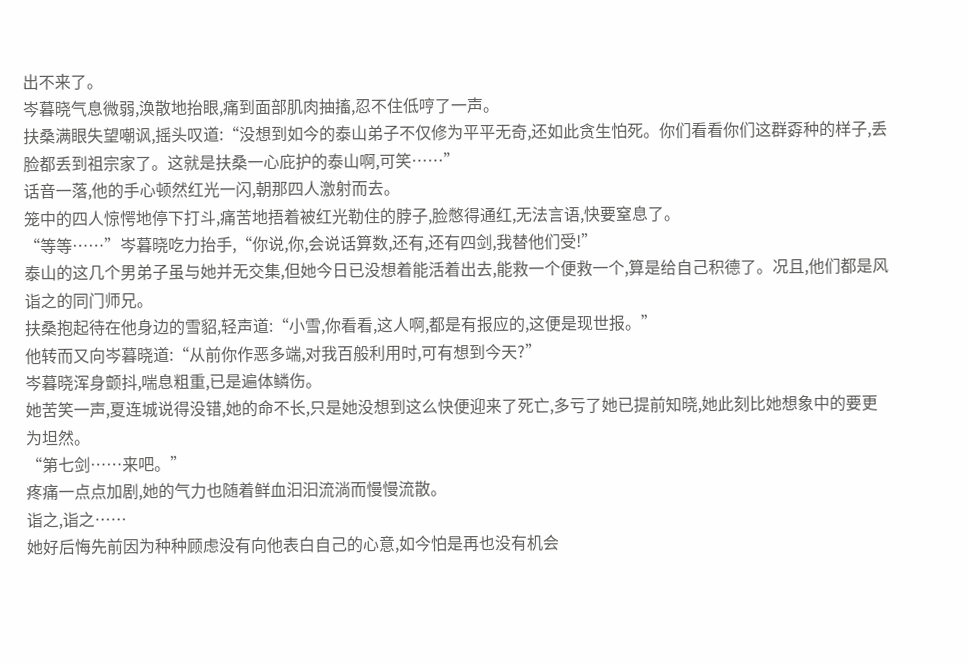出不来了。
岑暮晓气息微弱,涣散地抬眼,痛到面部肌肉抽搐,忍不住低哼了一声。
扶桑满眼失望嘲讽,摇头叹道:“没想到如今的泰山弟子不仅修为平平无奇,还如此贪生怕死。你们看看你们这群孬种的样子,丢脸都丢到祖宗家了。这就是扶桑一心庇护的泰山啊,可笑……”
话音一落,他的手心顿然红光一闪,朝那四人激射而去。
笼中的四人惊愕地停下打斗,痛苦地捂着被红光勒住的脖子,脸憋得通红,无法言语,快要窒息了。
“等等……”岑暮晓吃力抬手,“你说,你,会说话算数,还有,还有四剑,我替他们受!”
泰山的这几个男弟子虽与她并无交集,但她今日已没想着能活着出去,能救一个便救一个,算是给自己积德了。况且,他们都是风诣之的同门师兄。
扶桑抱起待在他身边的雪貂,轻声道:“小雪,你看看,这人啊,都是有报应的,这便是现世报。”
他转而又向岑暮晓道:“从前你作恶多端,对我百般利用时,可有想到今天?”
岑暮晓浑身颤抖,喘息粗重,已是遍体鳞伤。
她苦笑一声,夏连城说得没错,她的命不长,只是她没想到这么快便迎来了死亡,多亏了她已提前知晓,她此刻比她想象中的要更为坦然。
“第七剑……来吧。”
疼痛一点点加剧,她的气力也随着鲜血汩汩流淌而慢慢流散。
诣之,诣之……
她好后悔先前因为种种顾虑没有向他表白自己的心意,如今怕是再也没有机会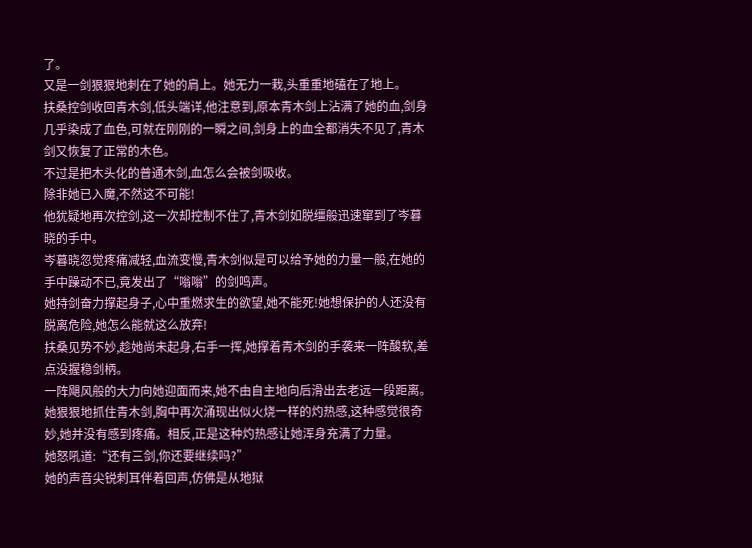了。
又是一剑狠狠地刺在了她的肩上。她无力一栽,头重重地磕在了地上。
扶桑控剑收回青木剑,低头端详,他注意到,原本青木剑上沾满了她的血,剑身几乎染成了血色,可就在刚刚的一瞬之间,剑身上的血全都消失不见了,青木剑又恢复了正常的木色。
不过是把木头化的普通木剑,血怎么会被剑吸收。
除非她已入魔,不然这不可能!
他犹疑地再次控剑,这一次却控制不住了,青木剑如脱缰般迅速窜到了岑暮晓的手中。
岑暮晓忽觉疼痛减轻,血流变慢,青木剑似是可以给予她的力量一般,在她的手中躁动不已,竟发出了“嗡嗡”的剑鸣声。
她持剑奋力撑起身子,心中重燃求生的欲望,她不能死!她想保护的人还没有脱离危险,她怎么能就这么放弃!
扶桑见势不妙,趁她尚未起身,右手一挥,她撑着青木剑的手袭来一阵酸软,差点没握稳剑柄。
一阵飓风般的大力向她迎面而来,她不由自主地向后滑出去老远一段距离。
她狠狠地抓住青木剑,胸中再次涌现出似火烧一样的灼热感,这种感觉很奇妙,她并没有感到疼痛。相反,正是这种灼热感让她浑身充满了力量。
她怒吼道:“还有三剑,你还要继续吗?”
她的声音尖锐刺耳伴着回声,仿佛是从地狱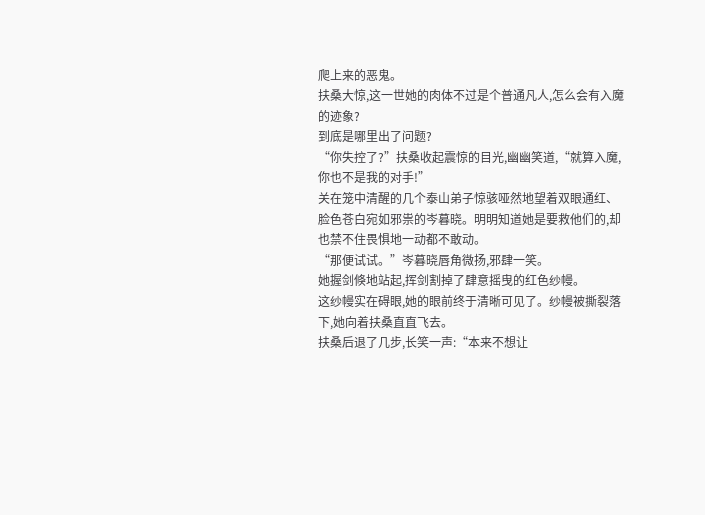爬上来的恶鬼。
扶桑大惊,这一世她的肉体不过是个普通凡人,怎么会有入魔的迹象?
到底是哪里出了问题?
“你失控了?”扶桑收起震惊的目光,幽幽笑道,“就算入魔,你也不是我的对手!”
关在笼中清醒的几个泰山弟子惊骇哑然地望着双眼通红、脸色苍白宛如邪祟的岑暮晓。明明知道她是要救他们的,却也禁不住畏惧地一动都不敢动。
“那便试试。”岑暮晓唇角微扬,邪肆一笑。
她握剑倏地站起,挥剑割掉了肆意摇曳的红色纱幔。
这纱幔实在碍眼,她的眼前终于清晰可见了。纱幔被撕裂落下,她向着扶桑直直飞去。
扶桑后退了几步,长笑一声:“本来不想让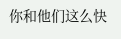你和他们这么快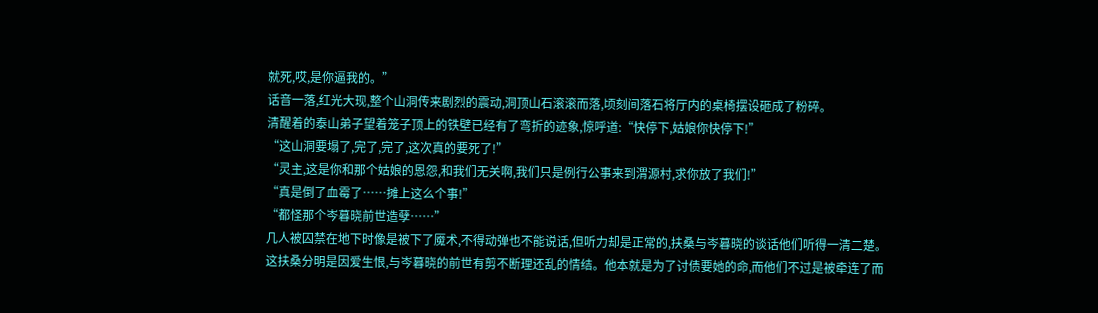就死,哎,是你逼我的。”
话音一落,红光大现,整个山洞传来剧烈的震动,洞顶山石滚滚而落,顷刻间落石将厅内的桌椅摆设砸成了粉碎。
清醒着的泰山弟子望着笼子顶上的铁壁已经有了弯折的迹象,惊呼道:“快停下,姑娘你快停下!”
“这山洞要塌了,完了,完了,这次真的要死了!”
“灵主,这是你和那个姑娘的恩怨,和我们无关啊,我们只是例行公事来到渭源村,求你放了我们!”
“真是倒了血霉了……摊上这么个事!”
“都怪那个岑暮晓前世造孽……”
几人被囚禁在地下时像是被下了魇术,不得动弹也不能说话,但听力却是正常的,扶桑与岑暮晓的谈话他们听得一清二楚。
这扶桑分明是因爱生恨,与岑暮晓的前世有剪不断理还乱的情结。他本就是为了讨债要她的命,而他们不过是被牵连了而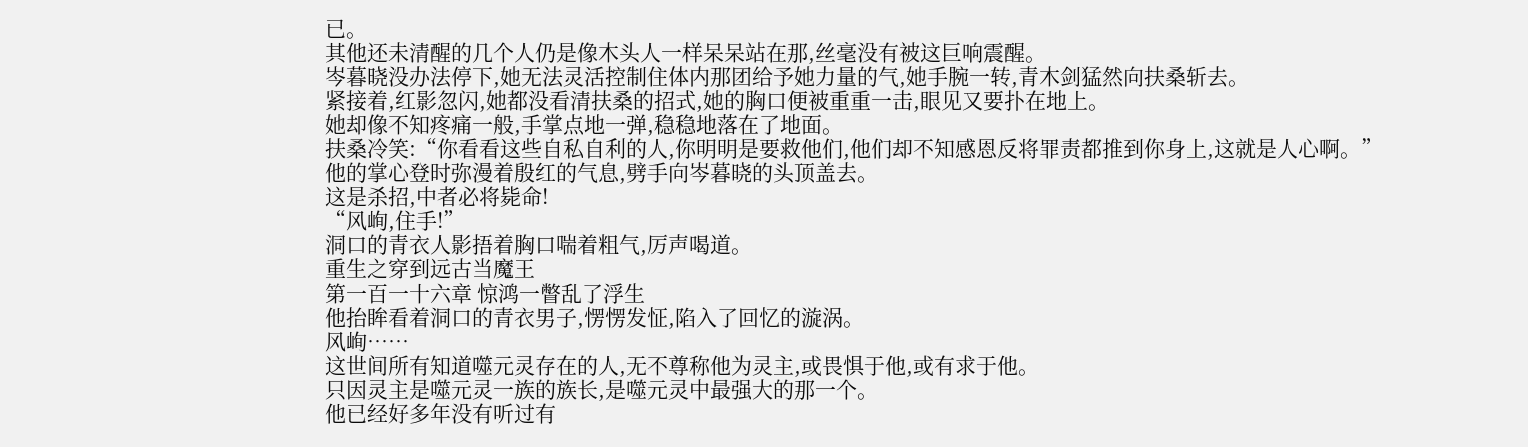已。
其他还未清醒的几个人仍是像木头人一样呆呆站在那,丝毫没有被这巨响震醒。
岑暮晓没办法停下,她无法灵活控制住体内那团给予她力量的气,她手腕一转,青木剑猛然向扶桑斩去。
紧接着,红影忽闪,她都没看清扶桑的招式,她的胸口便被重重一击,眼见又要扑在地上。
她却像不知疼痛一般,手掌点地一弹,稳稳地落在了地面。
扶桑冷笑:“你看看这些自私自利的人,你明明是要救他们,他们却不知感恩反将罪责都推到你身上,这就是人心啊。”
他的掌心登时弥漫着殷红的气息,劈手向岑暮晓的头顶盖去。
这是杀招,中者必将毙命!
“风峋,住手!”
洞口的青衣人影捂着胸口喘着粗气,厉声喝道。
重生之穿到远古当魔王
第一百一十六章 惊鸿一瞥乱了浮生
他抬眸看着洞口的青衣男子,愣愣发怔,陷入了回忆的漩涡。
风峋……
这世间所有知道噬元灵存在的人,无不尊称他为灵主,或畏惧于他,或有求于他。
只因灵主是噬元灵一族的族长,是噬元灵中最强大的那一个。
他已经好多年没有听过有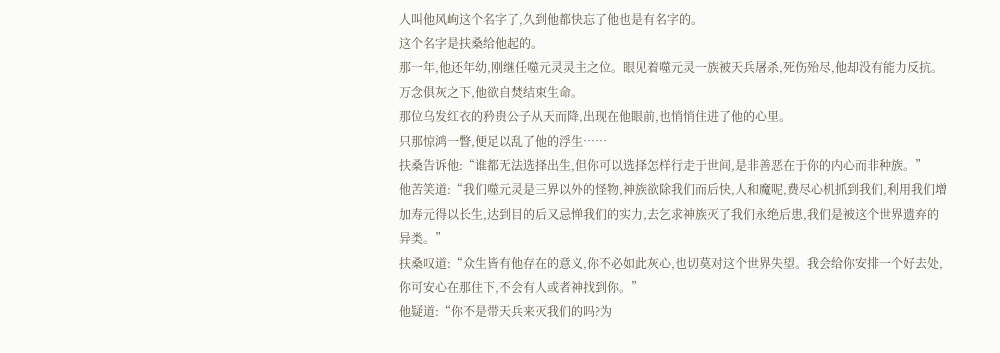人叫他风峋这个名字了,久到他都快忘了他也是有名字的。
这个名字是扶桑给他起的。
那一年,他还年幼,刚继任噬元灵灵主之位。眼见着噬元灵一族被天兵屠杀,死伤殆尽,他却没有能力反抗。
万念俱灰之下,他欲自焚结束生命。
那位乌发红衣的矜贵公子从天而降,出现在他眼前,也悄悄住进了他的心里。
只那惊鸿一瞥,便足以乱了他的浮生……
扶桑告诉他:“谁都无法选择出生,但你可以选择怎样行走于世间,是非善恶在于你的内心而非种族。”
他苦笑道:“我们噬元灵是三界以外的怪物,神族欲除我们而后快,人和魔呢,费尽心机抓到我们,利用我们增加寿元得以长生,达到目的后又忌惮我们的实力,去乞求神族灭了我们永绝后患,我们是被这个世界遗弃的异类。”
扶桑叹道:“众生皆有他存在的意义,你不必如此灰心,也切莫对这个世界失望。我会给你安排一个好去处,你可安心在那住下,不会有人或者神找到你。”
他疑道:“你不是带天兵来灭我们的吗?为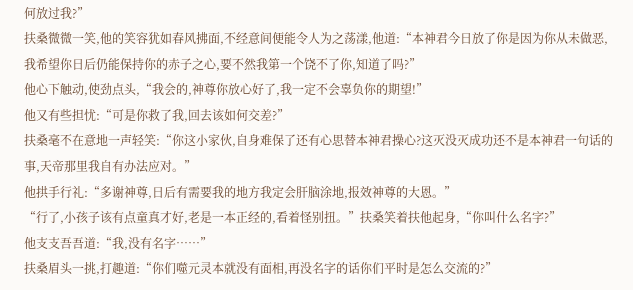何放过我?”
扶桑微微一笑,他的笑容犹如春风拂面,不经意间便能令人为之荡漾,他道:“本神君今日放了你是因为你从未做恶,我希望你日后仍能保持你的赤子之心,要不然我第一个饶不了你,知道了吗?”
他心下触动,使劲点头,“我会的,神尊你放心好了,我一定不会辜负你的期望!”
他又有些担忧:“可是你救了我,回去该如何交差?”
扶桑毫不在意地一声轻笑:“你这小家伙,自身难保了还有心思替本神君操心?这灭没灭成功还不是本神君一句话的事,天帝那里我自有办法应对。”
他拱手行礼:“多谢神尊,日后有需要我的地方我定会肝脑涂地,报效神尊的大恩。”
“行了,小孩子该有点童真才好,老是一本正经的,看着怪别扭。”扶桑笑着扶他起身,“你叫什么名字?”
他支支吾吾道:“我,没有名字……”
扶桑眉头一挑,打趣道:“你们噬元灵本就没有面相,再没名字的话你们平时是怎么交流的?”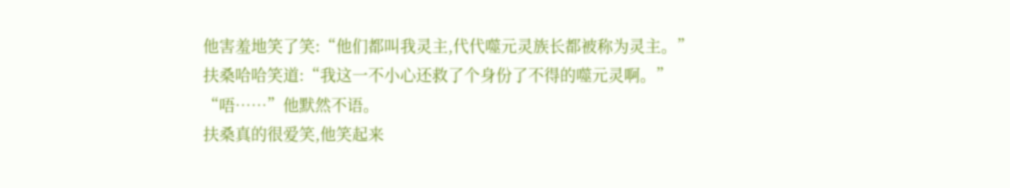他害羞地笑了笑:“他们都叫我灵主,代代噬元灵族长都被称为灵主。”
扶桑哈哈笑道:“我这一不小心还救了个身份了不得的噬元灵啊。”
“唔……”他默然不语。
扶桑真的很爱笑,他笑起来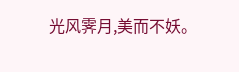光风霁月,美而不妖。